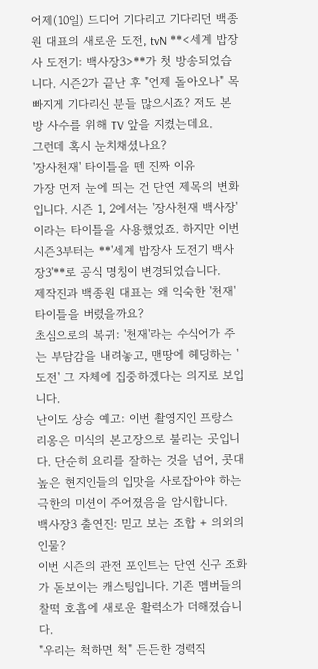어제(10일) 드디어 기다리고 기다리던 백종원 대표의 새로운 도전, tvN **<세계 밥장사 도전기: 백사장3>**가 첫 방송되었습니다. 시즌2가 끝난 후 "언제 돌아오나" 목 빠지게 기다리신 분들 많으시죠? 저도 본방 사수를 위해 TV 앞을 지켰는데요.
그런데 혹시 눈치채셨나요?
'장사천재' 타이틀을 뗀 진짜 이유
가장 먼저 눈에 띄는 건 단연 제목의 변화입니다. 시즌 1, 2에서는 '장사천재 백사장'이라는 타이틀을 사용했었죠. 하지만 이번 시즌3부터는 **'세계 밥장사 도전기 백사장3'**로 공식 명칭이 변경되었습니다.
제작진과 백종원 대표는 왜 익숙한 '천재' 타이틀을 버렸을까요?
초심으로의 복귀: '천재'라는 수식어가 주는 부담감을 내려놓고, 맨땅에 헤딩하는 '도전' 그 자체에 집중하겠다는 의지로 보입니다.
난이도 상승 예고: 이번 촬영지인 프랑스 리옹은 미식의 본고장으로 불리는 곳입니다. 단순히 요리를 잘하는 것을 넘어, 콧대 높은 현지인들의 입맛을 사로잡아야 하는 극한의 미션이 주어졌음을 암시합니다.
백사장3 출연진: 믿고 보는 조합 + 의외의 인물?
이번 시즌의 관전 포인트는 단연 신구 조화가 돋보이는 캐스팅입니다. 기존 멤버들의 찰떡 호흡에 새로운 활력소가 더해졌습니다.
"우리는 척하면 척" 든든한 경력직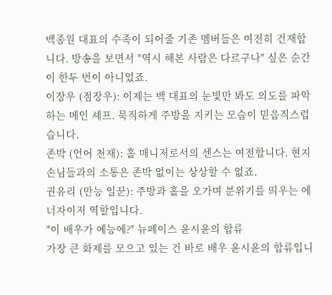백종원 대표의 수족이 되어줄 기존 멤버들은 여전히 건재합니다. 방송을 보면서 "역시 해본 사람은 다르구나" 싶은 순간이 한두 번이 아니었죠.
이장우 (점장우): 이제는 백 대표의 눈빛만 봐도 의도를 파악하는 메인 셰프. 묵직하게 주방을 지키는 모습이 믿음직스럽습니다.
존박 (언어 천재): 홀 매니저로서의 센스는 여전합니다. 현지 손님들과의 소통은 존박 없이는 상상할 수 없죠.
권유리 (만능 일꾼): 주방과 홀을 오가며 분위기를 띄우는 에너자이저 역할입니다.
"이 배우가 예능에?" 뉴페이스 윤시윤의 합류
가장 큰 화제를 모으고 있는 건 바로 배우 윤시윤의 합류입니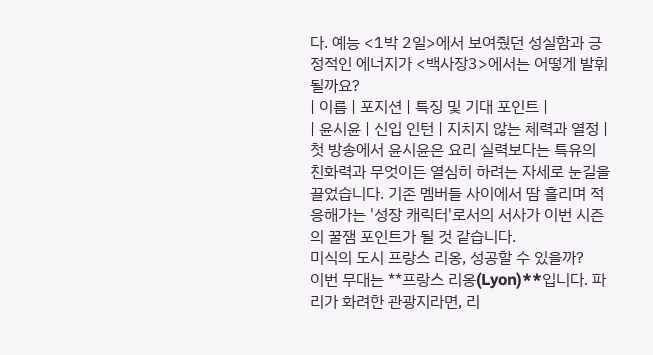다. 예능 <1박 2일>에서 보여줬던 성실함과 긍정적인 에너지가 <백사장3>에서는 어떻게 발휘될까요?
| 이름 | 포지션 | 특징 및 기대 포인트 |
| 윤시윤 | 신입 인턴 | 지치지 않는 체력과 열정 |
첫 방송에서 윤시윤은 요리 실력보다는 특유의 친화력과 무엇이든 열심히 하려는 자세로 눈길을 끌었습니다. 기존 멤버들 사이에서 땀 흘리며 적응해가는 '성장 캐릭터'로서의 서사가 이번 시즌의 꿀잼 포인트가 될 것 같습니다.
미식의 도시 프랑스 리옹, 성공할 수 있을까?
이번 무대는 **프랑스 리옹(Lyon)**입니다. 파리가 화려한 관광지라면, 리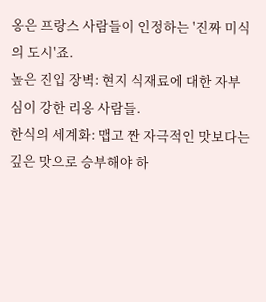옹은 프랑스 사람들이 인정하는 '진짜 미식의 도시'죠.
높은 진입 장벽: 현지 식재료에 대한 자부심이 강한 리옹 사람들.
한식의 세계화: 맵고 짠 자극적인 맛보다는 깊은 맛으로 승부해야 하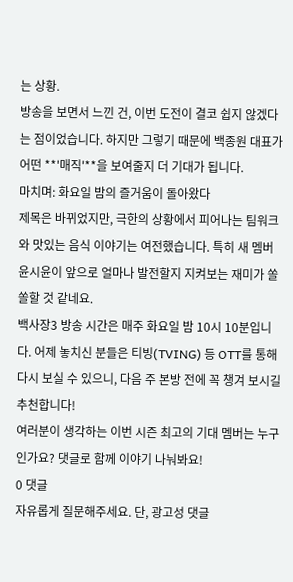는 상황.
방송을 보면서 느낀 건, 이번 도전이 결코 쉽지 않겠다는 점이었습니다. 하지만 그렇기 때문에 백종원 대표가 어떤 **'매직'**을 보여줄지 더 기대가 됩니다.
마치며: 화요일 밤의 즐거움이 돌아왔다
제목은 바뀌었지만, 극한의 상황에서 피어나는 팀워크와 맛있는 음식 이야기는 여전했습니다. 특히 새 멤버 윤시윤이 앞으로 얼마나 발전할지 지켜보는 재미가 쏠쏠할 것 같네요.
백사장3 방송 시간은 매주 화요일 밤 10시 10분입니다. 어제 놓치신 분들은 티빙(TVING) 등 OTT를 통해 다시 보실 수 있으니, 다음 주 본방 전에 꼭 챙겨 보시길 추천합니다!
여러분이 생각하는 이번 시즌 최고의 기대 멤버는 누구인가요? 댓글로 함께 이야기 나눠봐요!
0 댓글
자유롭게 질문해주세요. 단, 광고성 댓글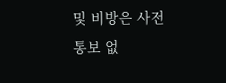및 비방은 사전 통보 없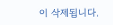이 삭제됩니다.